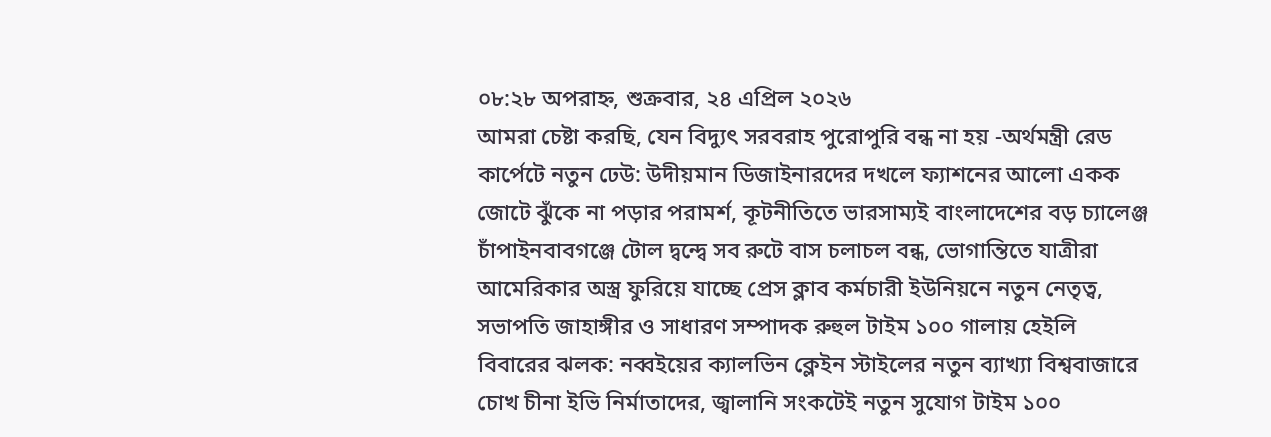০৮:২৮ অপরাহ্ন, শুক্রবার, ২৪ এপ্রিল ২০২৬
আমরা চেষ্টা করছি, যেন বিদ্যুৎ সরবরাহ পুরোপুরি বন্ধ না হয় -অর্থমন্ত্রী রেড কার্পেটে নতুন ঢেউ: উদীয়মান ডিজাইনারদের দখলে ফ্যাশনের আলো একক জোটে ঝুঁকে না পড়ার পরামর্শ, কূটনীতিতে ভারসাম্যই বাংলাদেশের বড় চ্যালেঞ্জ চাঁপাইনবাবগঞ্জে টোল দ্বন্দ্বে সব রুটে বাস চলাচল বন্ধ, ভোগান্তিতে যাত্রীরা আমেরিকার অস্ত্র ফুরিয়ে যাচ্ছে প্রেস ক্লাব কর্মচারী ইউনিয়নে নতুন নেতৃত্ব, সভাপতি জাহাঙ্গীর ও সাধারণ সম্পাদক রুহুল টাইম ১০০ গালায় হেইলি বিবারের ঝলক: নব্বইয়ের ক্যালভিন ক্লেইন স্টাইলের নতুন ব্যাখ্যা বিশ্ববাজারে চোখ চীনা ইভি নির্মাতাদের, জ্বালানি সংকটেই নতুন সুযোগ টাইম ১০০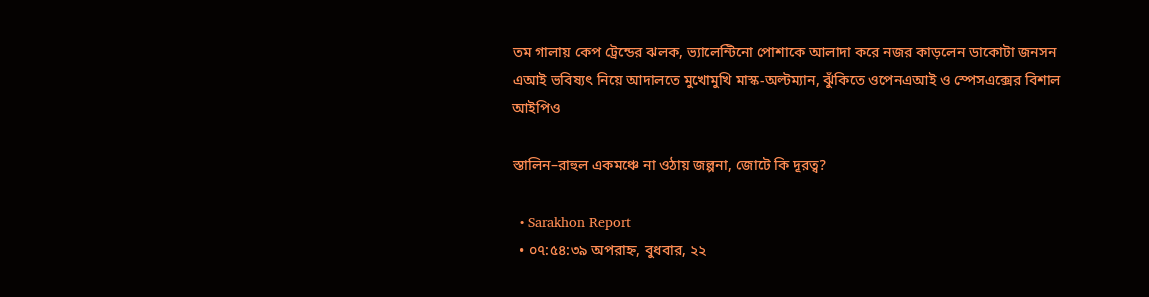তম গালায় কেপ ট্রেন্ডের ঝলক, ভ্যালেন্টিনো পোশাকে আলাদা করে নজর কাড়লেন ডাকোটা জনসন এআই ভবিষ্যৎ নিয়ে আদালতে মুখোমুখি মাস্ক-অল্টম্যান, ঝুঁকিতে ওপেনএআই ও স্পেসএক্সের বিশাল আইপিও

স্তালিন–রাহুল একমঞ্চে না ওঠায় জল্পনা, জোটে কি দূরত্ব?

  • Sarakhon Report
  • ০৭:৫৪:৩৯ অপরাহ্ন, বুধবার, ২২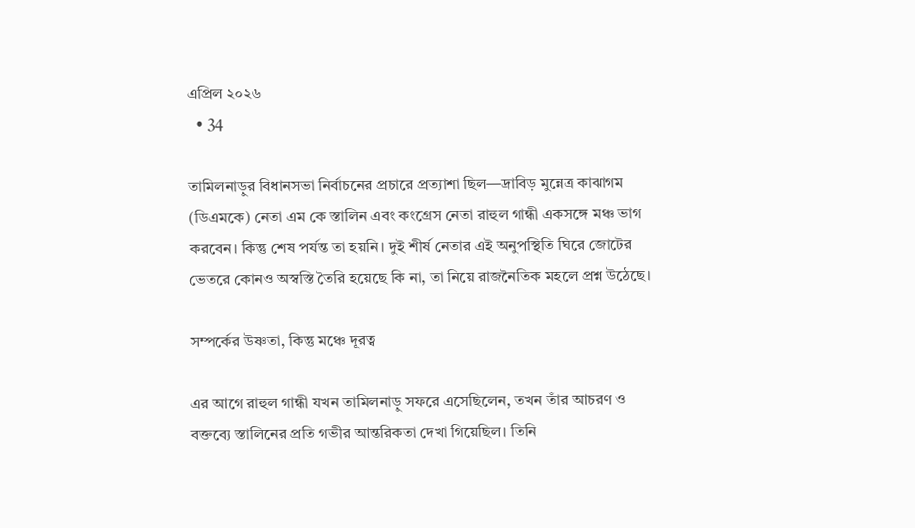এপ্রিল ২০২৬
  • 34

তামিলনাড়ুর বিধানসভা নির্বাচনের প্রচারে প্রত্যাশা ছিল—দ্রাবিড় মুন্নেত্র কাঝাগম (ডিএমকে) নেতা এম কে স্তালিন এবং কংগ্রেস নেতা রাহুল গান্ধী একসঙ্গে মঞ্চ ভাগ করবেন। কিন্তু শেষ পর্যন্ত তা হয়নি। দুই শীর্ষ নেতার এই অনুপস্থিতি ঘিরে জোটের ভেতরে কোনও অস্বস্তি তৈরি হয়েছে কি না, তা নিয়ে রাজনৈতিক মহলে প্রশ্ন উঠেছে।

সম্পর্কের উষ্ণতা, কিন্তু মঞ্চে দূরত্ব

এর আগে রাহুল গান্ধী যখন তামিলনাড়ু সফরে এসেছিলেন, তখন তাঁর আচরণ ও বক্তব্যে স্তালিনের প্রতি গভীর আন্তরিকতা দেখা গিয়েছিল। তিনি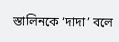স্তালিনকে ‘দাদা’ বলে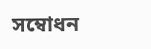সম্বোধন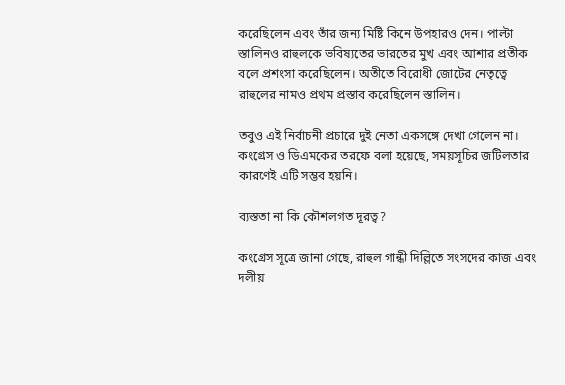করেছিলেন এবং তাঁর জন্য মিষ্টি কিনে উপহারও দেন। পাল্টা স্তালিনও রাহুলকে ভবিষ্যতের ভারতের মুখ এবং আশার প্রতীক বলে প্রশংসা করেছিলেন। অতীতে বিরোধী জোটের নেতৃত্বে রাহুলের নামও প্রথম প্রস্তাব করেছিলেন স্তালিন।

তবুও এই নির্বাচনী প্রচারে দুই নেতা একসঙ্গে দেখা গেলেন না। কংগ্রেস ও ডিএমকের তরফে বলা হয়েছে, সময়সূচির জটিলতার কারণেই এটি সম্ভব হয়নি।

ব্যস্ততা না কি কৌশলগত দূরত্ব?

কংগ্রেস সূত্রে জানা গেছে, রাহুল গান্ধী দিল্লিতে সংসদের কাজ এবং দলীয়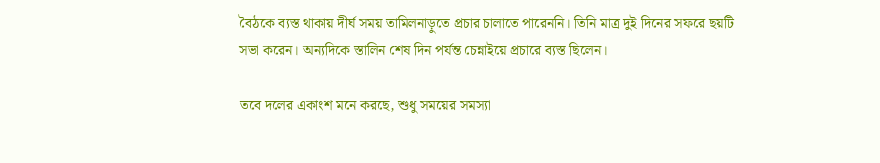বৈঠকে ব্যস্ত থাকায় দীর্ঘ সময় তামিলনাড়ুতে প্রচার চালাতে পারেননি। তিনি মাত্র দুই দিনের সফরে ছয়টি সভা করেন। অন্যদিকে স্তালিন শেষ দিন পর্যন্ত চেন্নাইয়ে প্রচারে ব্যস্ত ছিলেন।

তবে দলের একাংশ মনে করছে, শুধু সময়ের সমস্যা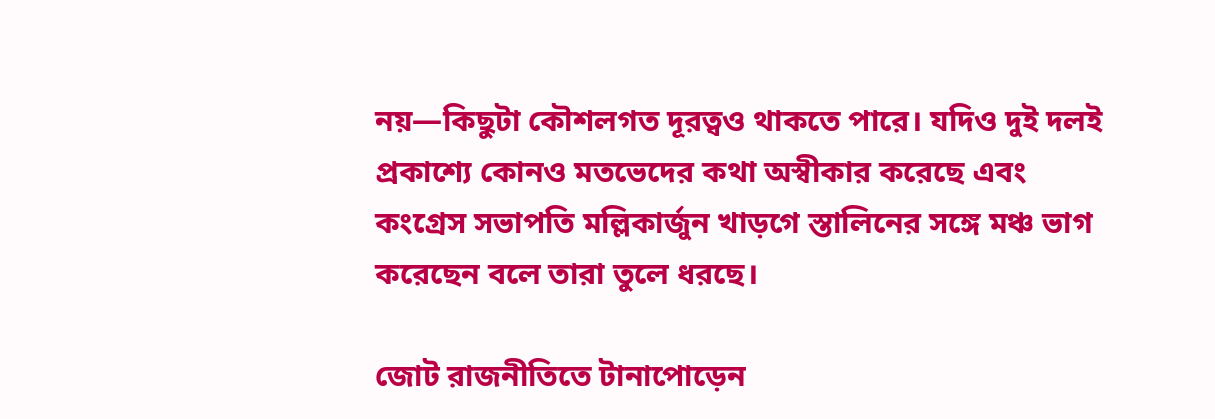নয়—কিছুটা কৌশলগত দূরত্বও থাকতে পারে। যদিও দুই দলই প্রকাশ্যে কোনও মতভেদের কথা অস্বীকার করেছে এবং কংগ্রেস সভাপতি মল্লিকার্জুন খাড়গে স্তালিনের সঙ্গে মঞ্চ ভাগ করেছেন বলে তারা তুলে ধরছে।

জোট রাজনীতিতে টানাপোড়েন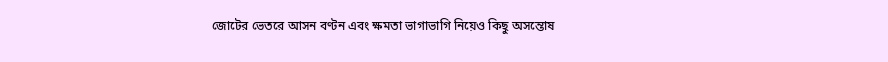জোটের ভেতরে আসন বণ্টন এবং ক্ষমতা ভাগাভাগি নিয়েও কিছু অসন্তোষ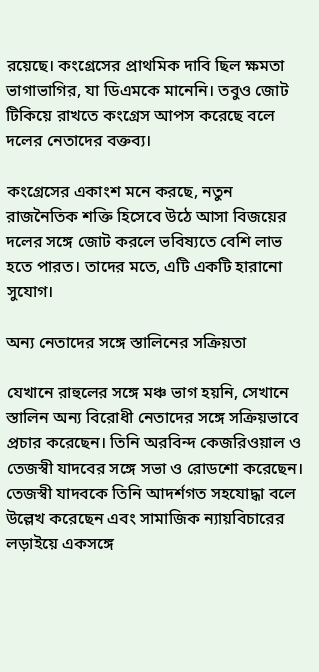রয়েছে। কংগ্রেসের প্রাথমিক দাবি ছিল ক্ষমতা ভাগাভাগির, যা ডিএমকে মানেনি। তবুও জোট টিকিয়ে রাখতে কংগ্রেস আপস করেছে বলে দলের নেতাদের বক্তব্য।

কংগ্রেসের একাংশ মনে করছে, নতুন রাজনৈতিক শক্তি হিসেবে উঠে আসা বিজয়ের দলের সঙ্গে জোট করলে ভবিষ্যতে বেশি লাভ হতে পারত। তাদের মতে, এটি একটি হারানো সুযোগ।

অন্য নেতাদের সঙ্গে স্তালিনের সক্রিয়তা

যেখানে রাহুলের সঙ্গে মঞ্চ ভাগ হয়নি, সেখানে স্তালিন অন্য বিরোধী নেতাদের সঙ্গে সক্রিয়ভাবে প্রচার করেছেন। তিনি অরবিন্দ কেজরিওয়াল ও তেজস্বী যাদবের সঙ্গে সভা ও রোডশো করেছেন। তেজস্বী যাদবকে তিনি আদর্শগত সহযোদ্ধা বলে উল্লেখ করেছেন এবং সামাজিক ন্যায়বিচারের লড়াইয়ে একসঙ্গে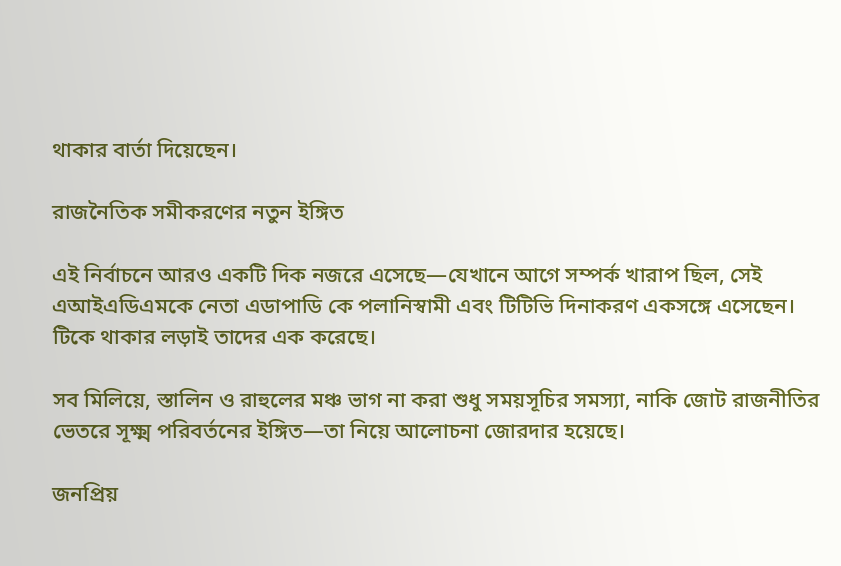থাকার বার্তা দিয়েছেন।

রাজনৈতিক সমীকরণের নতুন ইঙ্গিত

এই নির্বাচনে আরও একটি দিক নজরে এসেছে—যেখানে আগে সম্পর্ক খারাপ ছিল, সেই এআইএডিএমকে নেতা এডাপাডি কে পলানিস্বামী এবং টিটিভি দিনাকরণ একসঙ্গে এসেছেন। টিকে থাকার লড়াই তাদের এক করেছে।

সব মিলিয়ে, স্তালিন ও রাহুলের মঞ্চ ভাগ না করা শুধু সময়সূচির সমস্যা, নাকি জোট রাজনীতির ভেতরে সূক্ষ্ম পরিবর্তনের ইঙ্গিত—তা নিয়ে আলোচনা জোরদার হয়েছে।

জনপ্রিয়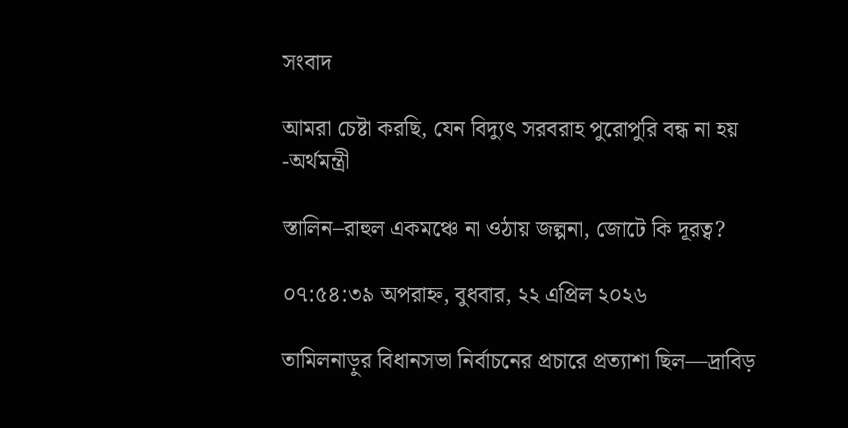সংবাদ

আমরা চেষ্টা করছি, যেন বিদ্যুৎ সরবরাহ পুরোপুরি বন্ধ না হয় -অর্থমন্ত্রী

স্তালিন–রাহুল একমঞ্চে না ওঠায় জল্পনা, জোটে কি দূরত্ব?

০৭:৫৪:৩৯ অপরাহ্ন, বুধবার, ২২ এপ্রিল ২০২৬

তামিলনাড়ুর বিধানসভা নির্বাচনের প্রচারে প্রত্যাশা ছিল—দ্রাবিড়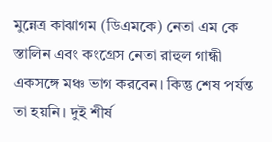মুন্নেত্র কাঝাগম (ডিএমকে) নেতা এম কে স্তালিন এবং কংগ্রেস নেতা রাহুল গান্ধী একসঙ্গে মঞ্চ ভাগ করবেন। কিন্তু শেষ পর্যন্ত তা হয়নি। দুই শীর্ষ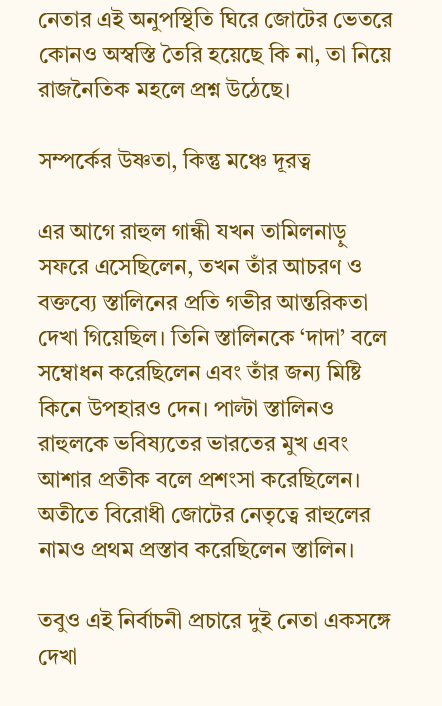নেতার এই অনুপস্থিতি ঘিরে জোটের ভেতরে কোনও অস্বস্তি তৈরি হয়েছে কি না, তা নিয়ে রাজনৈতিক মহলে প্রশ্ন উঠেছে।

সম্পর্কের উষ্ণতা, কিন্তু মঞ্চে দূরত্ব

এর আগে রাহুল গান্ধী যখন তামিলনাড়ু সফরে এসেছিলেন, তখন তাঁর আচরণ ও বক্তব্যে স্তালিনের প্রতি গভীর আন্তরিকতা দেখা গিয়েছিল। তিনি স্তালিনকে ‘দাদা’ বলে সম্বোধন করেছিলেন এবং তাঁর জন্য মিষ্টি কিনে উপহারও দেন। পাল্টা স্তালিনও রাহুলকে ভবিষ্যতের ভারতের মুখ এবং আশার প্রতীক বলে প্রশংসা করেছিলেন। অতীতে বিরোধী জোটের নেতৃত্বে রাহুলের নামও প্রথম প্রস্তাব করেছিলেন স্তালিন।

তবুও এই নির্বাচনী প্রচারে দুই নেতা একসঙ্গে দেখা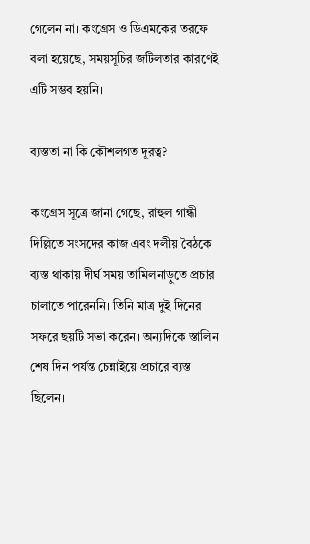গেলেন না। কংগ্রেস ও ডিএমকের তরফে বলা হয়েছে, সময়সূচির জটিলতার কারণেই এটি সম্ভব হয়নি।

ব্যস্ততা না কি কৌশলগত দূরত্ব?

কংগ্রেস সূত্রে জানা গেছে, রাহুল গান্ধী দিল্লিতে সংসদের কাজ এবং দলীয় বৈঠকে ব্যস্ত থাকায় দীর্ঘ সময় তামিলনাড়ুতে প্রচার চালাতে পারেননি। তিনি মাত্র দুই দিনের সফরে ছয়টি সভা করেন। অন্যদিকে স্তালিন শেষ দিন পর্যন্ত চেন্নাইয়ে প্রচারে ব্যস্ত ছিলেন।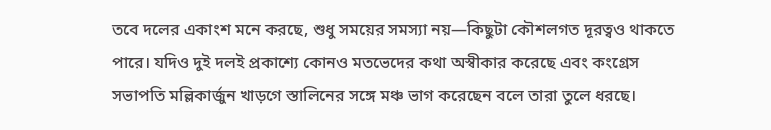তবে দলের একাংশ মনে করছে, শুধু সময়ের সমস্যা নয়—কিছুটা কৌশলগত দূরত্বও থাকতে পারে। যদিও দুই দলই প্রকাশ্যে কোনও মতভেদের কথা অস্বীকার করেছে এবং কংগ্রেস সভাপতি মল্লিকার্জুন খাড়গে স্তালিনের সঙ্গে মঞ্চ ভাগ করেছেন বলে তারা তুলে ধরছে।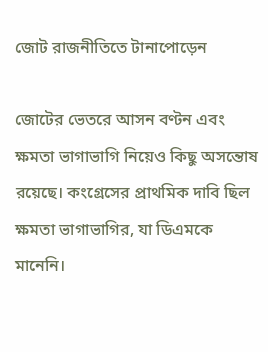জোট রাজনীতিতে টানাপোড়েন

জোটের ভেতরে আসন বণ্টন এবং ক্ষমতা ভাগাভাগি নিয়েও কিছু অসন্তোষ রয়েছে। কংগ্রেসের প্রাথমিক দাবি ছিল ক্ষমতা ভাগাভাগির, যা ডিএমকে মানেনি।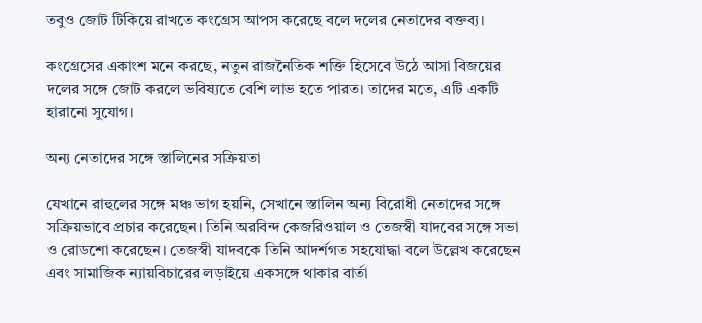তবুও জোট টিকিয়ে রাখতে কংগ্রেস আপস করেছে বলে দলের নেতাদের বক্তব্য।

কংগ্রেসের একাংশ মনে করছে, নতুন রাজনৈতিক শক্তি হিসেবে উঠে আসা বিজয়ের দলের সঙ্গে জোট করলে ভবিষ্যতে বেশি লাভ হতে পারত। তাদের মতে, এটি একটি হারানো সুযোগ।

অন্য নেতাদের সঙ্গে স্তালিনের সক্রিয়তা

যেখানে রাহুলের সঙ্গে মঞ্চ ভাগ হয়নি, সেখানে স্তালিন অন্য বিরোধী নেতাদের সঙ্গে সক্রিয়ভাবে প্রচার করেছেন। তিনি অরবিন্দ কেজরিওয়াল ও তেজস্বী যাদবের সঙ্গে সভা ও রোডশো করেছেন। তেজস্বী যাদবকে তিনি আদর্শগত সহযোদ্ধা বলে উল্লেখ করেছেন এবং সামাজিক ন্যায়বিচারের লড়াইয়ে একসঙ্গে থাকার বার্তা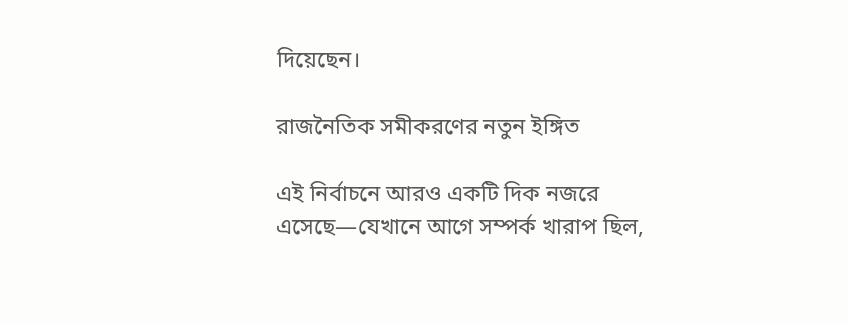দিয়েছেন।

রাজনৈতিক সমীকরণের নতুন ইঙ্গিত

এই নির্বাচনে আরও একটি দিক নজরে এসেছে—যেখানে আগে সম্পর্ক খারাপ ছিল,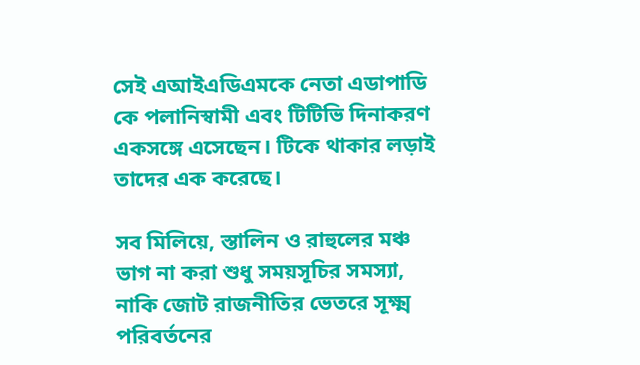সেই এআইএডিএমকে নেতা এডাপাডি কে পলানিস্বামী এবং টিটিভি দিনাকরণ একসঙ্গে এসেছেন। টিকে থাকার লড়াই তাদের এক করেছে।

সব মিলিয়ে, স্তালিন ও রাহুলের মঞ্চ ভাগ না করা শুধু সময়সূচির সমস্যা, নাকি জোট রাজনীতির ভেতরে সূক্ষ্ম পরিবর্তনের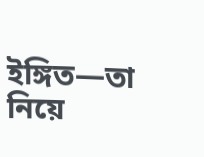ইঙ্গিত—তা নিয়ে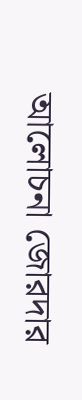আলোচনা জোরদার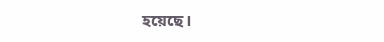হয়েছে।